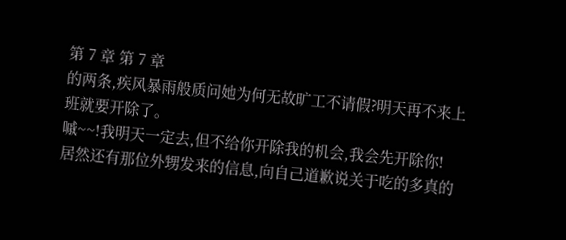第 7 章 第 7 章
的两条,疾风暴雨般质问她为何无故旷工不请假?明天再不来上班就要开除了。
嘁~~!我明天一定去,但不给你开除我的机会,我会先开除你!
居然还有那位外甥发来的信息,向自己道歉说关于吃的多真的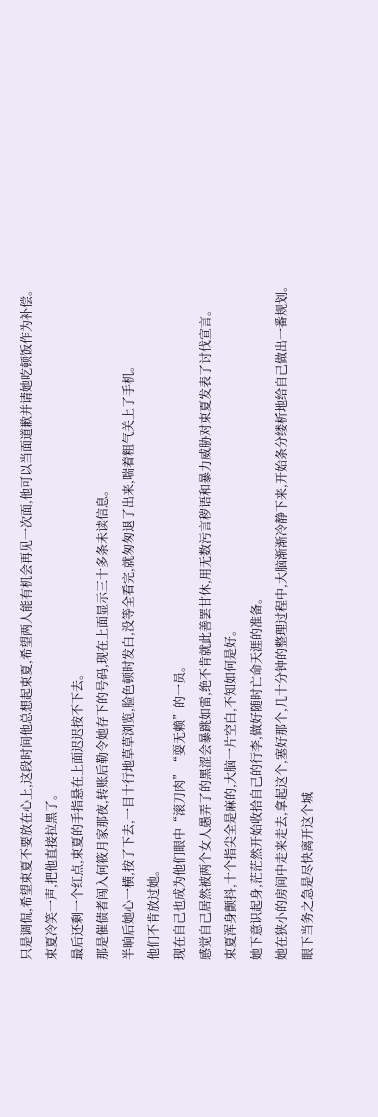只是调侃,希望束夏不要放在心上,这段时间他总想起束夏,希望两人能有机会再见一次面,他可以当面道歉并请她吃顿饭作为补偿。
束夏冷笑一声,把他直接拉黑了。
最后还剩一个红点,束夏的手指悬在上面迟迟按不下去。
那是催债者闯入何筱月家那夜,转账后勒令她存下的号码,现在上面显示三十多条未读信息。
半晌后她心一横,按了下去,一目十行地草草浏览,脸色顿时发白,没等全看完,就匆匆退了出来,喘着粗气关上了手机。
他们不肯放过她。
现在自己也成为他们眼中“滚刀肉”“耍无赖”的一员。
感觉自己居然被两个女人愚弄了的黑涩会暴跳如雷,绝不肯就此善罢甘休,用无数污言秽语和暴力威胁对束夏发表了讨伐宣言。
束夏浑身颤抖,十个指尖全是麻的,大脑一片空白,不知如何是好。
她下意识起身,茫茫然开始收拾自己的行李,做好随时亡命天涯的准备。
她在狭小的房间中走来走去,拿起这个,塞好那个,几十分钟的整理过程中,大脑渐渐冷静下来,开始条分缕析地给自己做出一番规划。
眼下当务之急是尽快离开这个城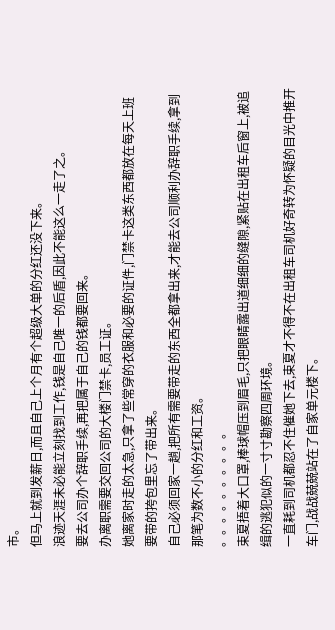市。
但马上就到发薪日,而且自己上个月有个超级大单的分红还没下来。
浪迹天涯未必能立刻找到工作,钱是自己唯一的后盾,因此不能这么一走了之。
要去公司办个辞职手续,再把属于自己的钱都要回来。
办离职需要交回公司的大楼门禁卡,员工证。
她离家时走的太急,只拿了些常穿的衣服和必要的证件,门禁卡这类东西都放在每天上班要带的挎包里忘了带出来。
自己必须回家一趟,把所有需要带走的东西全都拿出来,才能去公司顺利办辞职手续,拿到那笔为数不小的分红和工资。
。。。。。。。。。。
束夏捂着大口罩,棒球帽压到眉毛,只把眼睛露出道细细的缝隙,紧贴在出租车后窗上,被追缉的逃犯似的一寸寸勘察四周环境。
一直耗到司机都忍不住催她下去,束夏才不得不在出租车司机好奇转为怀疑的目光中推开车门,战战兢兢站在了自家单元楼下。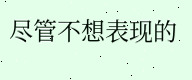尽管不想表现的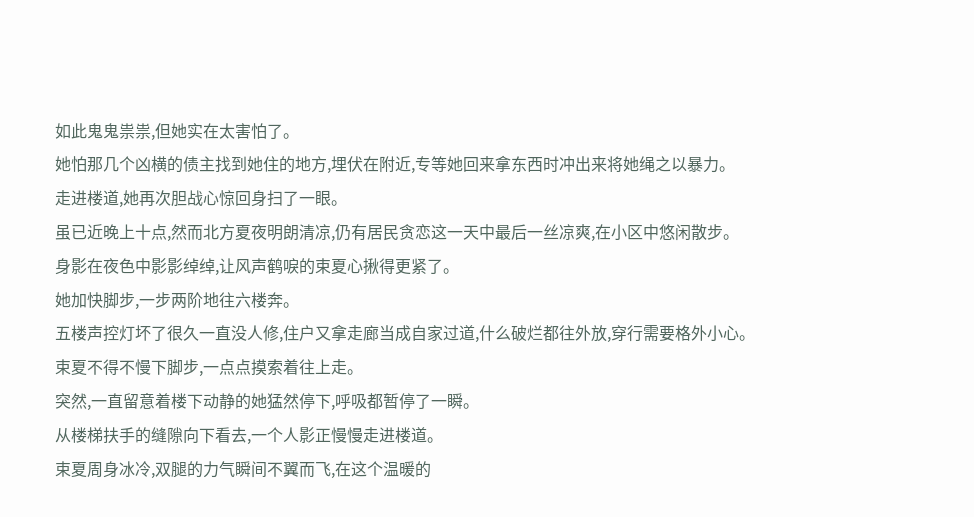如此鬼鬼祟祟,但她实在太害怕了。
她怕那几个凶横的债主找到她住的地方,埋伏在附近,专等她回来拿东西时冲出来将她绳之以暴力。
走进楼道,她再次胆战心惊回身扫了一眼。
虽已近晚上十点,然而北方夏夜明朗清凉,仍有居民贪恋这一天中最后一丝凉爽,在小区中悠闲散步。
身影在夜色中影影绰绰,让风声鹤唳的束夏心揪得更紧了。
她加快脚步,一步两阶地往六楼奔。
五楼声控灯坏了很久一直没人修,住户又拿走廊当成自家过道,什么破烂都往外放,穿行需要格外小心。
束夏不得不慢下脚步,一点点摸索着往上走。
突然,一直留意着楼下动静的她猛然停下,呼吸都暂停了一瞬。
从楼梯扶手的缝隙向下看去,一个人影正慢慢走进楼道。
束夏周身冰冷,双腿的力气瞬间不翼而飞,在这个温暖的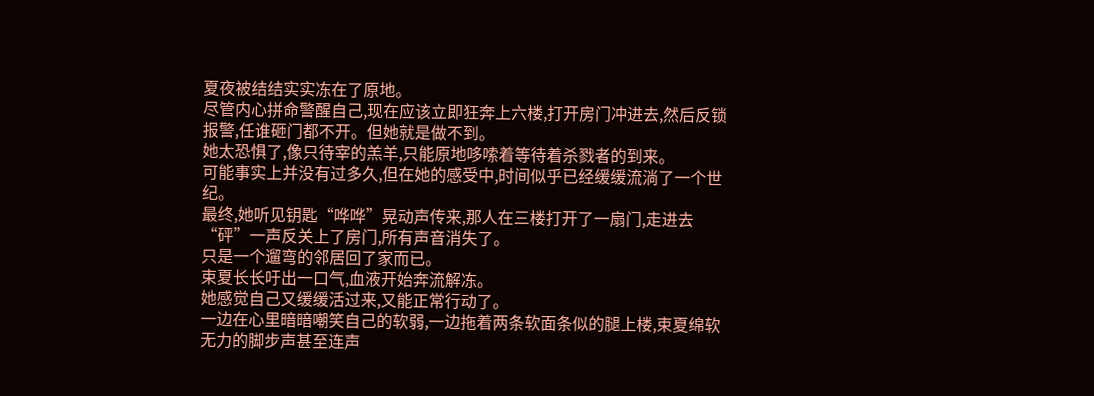夏夜被结结实实冻在了原地。
尽管内心拼命警醒自己,现在应该立即狂奔上六楼,打开房门冲进去,然后反锁报警,任谁砸门都不开。但她就是做不到。
她太恐惧了,像只待宰的羔羊,只能原地哆嗦着等待着杀戮者的到来。
可能事实上并没有过多久,但在她的感受中,时间似乎已经缓缓流淌了一个世纪。
最终,她听见钥匙“哗哗”晃动声传来,那人在三楼打开了一扇门,走进去“砰”一声反关上了房门,所有声音消失了。
只是一个遛弯的邻居回了家而已。
束夏长长吁出一口气,血液开始奔流解冻。
她感觉自己又缓缓活过来,又能正常行动了。
一边在心里暗暗嘲笑自己的软弱,一边拖着两条软面条似的腿上楼,束夏绵软无力的脚步声甚至连声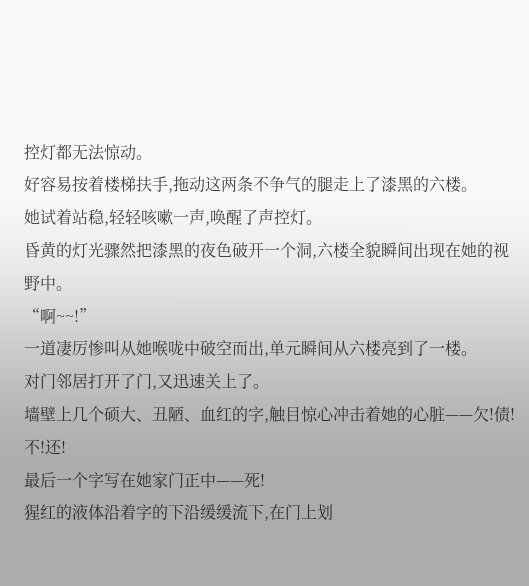控灯都无法惊动。
好容易按着楼梯扶手,拖动这两条不争气的腿走上了漆黑的六楼。
她试着站稳,轻轻咳嗽一声,唤醒了声控灯。
昏黄的灯光骤然把漆黑的夜色破开一个洞,六楼全貌瞬间出现在她的视野中。
“啊~~!”
一道凄厉惨叫从她喉咙中破空而出,单元瞬间从六楼亮到了一楼。
对门邻居打开了门,又迅速关上了。
墙壁上几个硕大、丑陋、血红的字,触目惊心冲击着她的心脏——欠!债!不!还!
最后一个字写在她家门正中——死!
猩红的液体沿着字的下沿缓缓流下,在门上划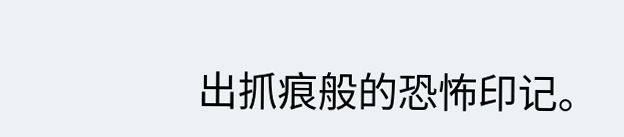出抓痕般的恐怖印记。